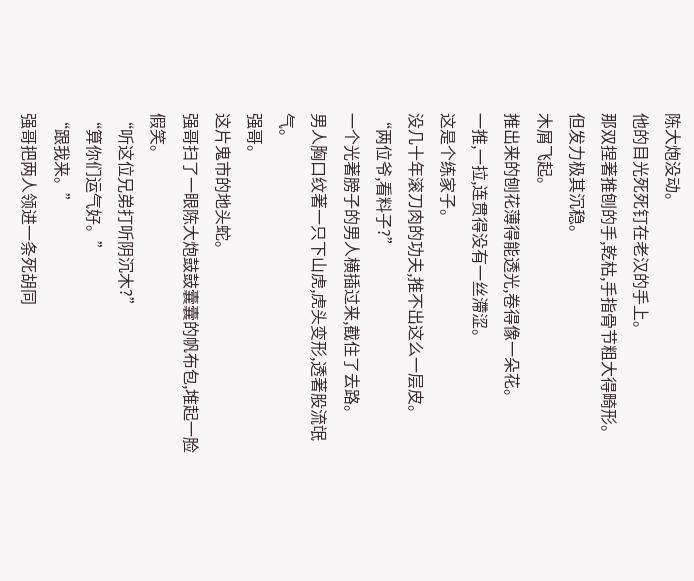陈大炮没动。
他的目光死死钉在老汉的手上。
那双捏著推刨的手,乾枯,手指骨节粗大得畸形。
但发力极其沉稳。
木屑飞起。
推出来的刨花薄得能透光,卷得像一朵花。
一推,一拉,连贯得没有一丝滯涩。
这是个练家子。
没几十年滚刀肉的功夫,推不出这么一层皮。
“两位爷,看料子?”
一个光著膀子的男人横插过来,截住了去路。
男人胸口纹著一只下山虎,虎头变形,透著股流氓气。
强哥。
这片鬼市的地头蛇。
强哥扫了一眼陈大炮鼓鼓囊囊的帆布包,堆起一脸假笑。
“听这位兄弟打听阴沉木?”
“算你们运气好。”
“跟我来。”
强哥把两人领进一条死胡同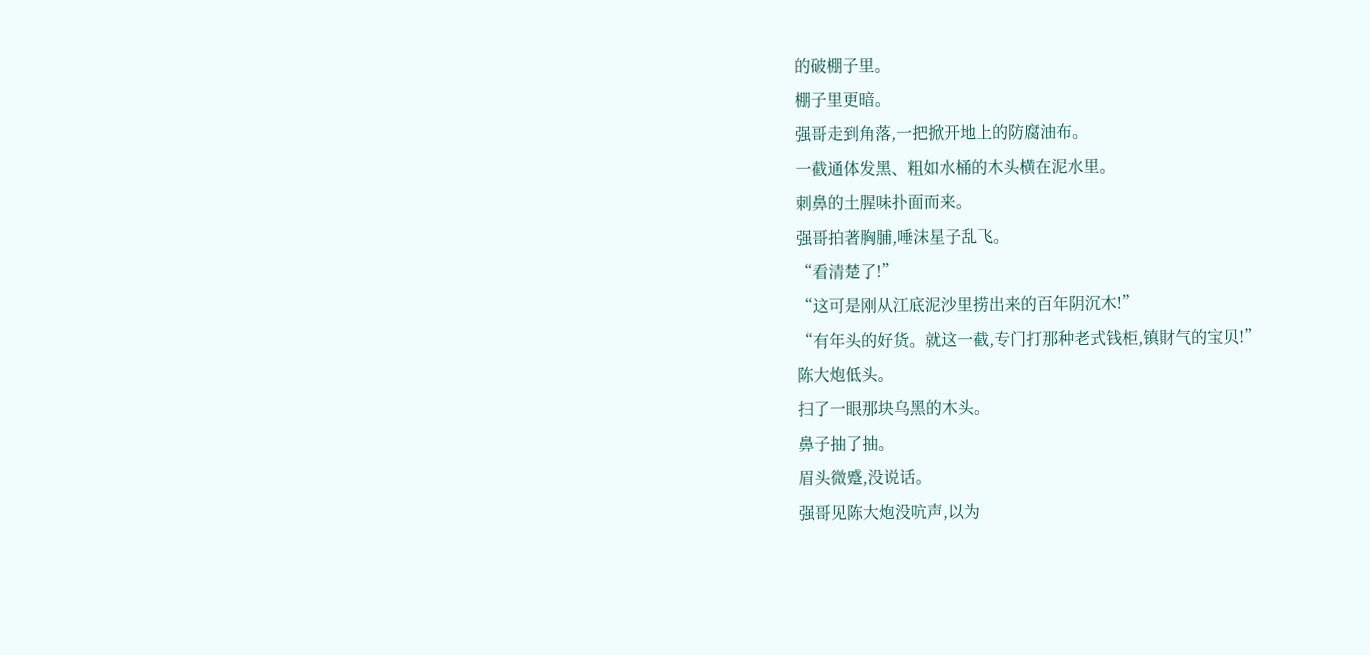的破棚子里。
棚子里更暗。
强哥走到角落,一把掀开地上的防腐油布。
一截通体发黑、粗如水桶的木头横在泥水里。
刺鼻的土腥味扑面而来。
强哥拍著胸脯,唾沫星子乱飞。
“看清楚了!”
“这可是刚从江底泥沙里捞出来的百年阴沉木!”
“有年头的好货。就这一截,专门打那种老式钱柜,镇財气的宝贝!”
陈大炮低头。
扫了一眼那块乌黑的木头。
鼻子抽了抽。
眉头微蹙,没说话。
强哥见陈大炮没吭声,以为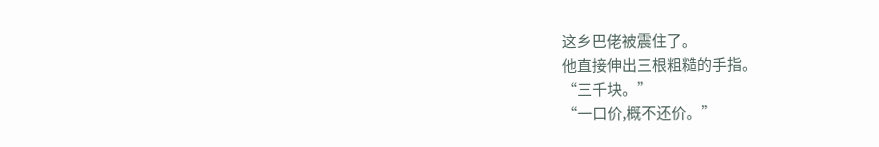这乡巴佬被震住了。
他直接伸出三根粗糙的手指。
“三千块。”
“一口价,概不还价。”